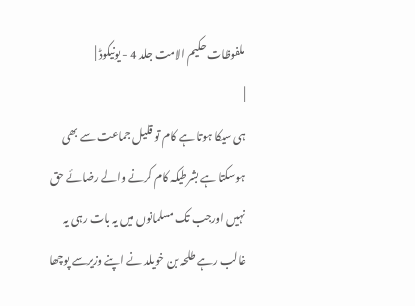ملفوظات حکیم الامت جلد 4 - یونیکوڈ |
|
ہی سیکا ہوتا ہے کام تو قلیل جماعت سے بھی ہوسکتا ہے بشرطیکہ کام کرنے والے رضائے حق نہیں اورجب تک مسلمانوں میں یہ بات رہی یہ غالب رہے طلحہ بن خویلد نے اپنے وزیرسے پوچھا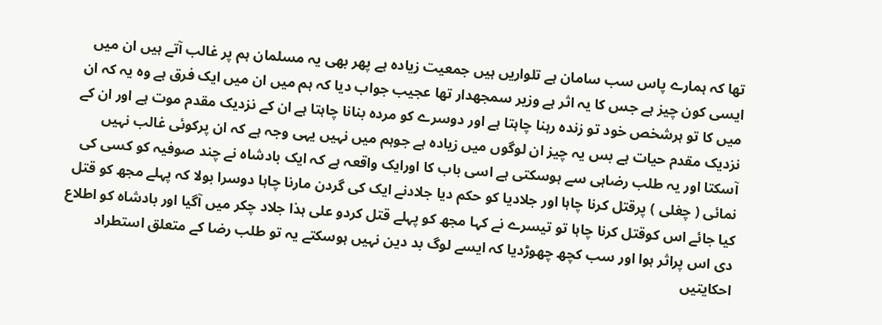تھا کہ ہمارے پاس سب سامان ہے تلواریں ہیں جمعیت زیادہ ہے پھر بھی یہ مسلمان ہم پر غالب آتے ہیں ان میں ایسی کون چیز ہے جس کا یہ اثر ہے وزیر سمجھدار تھا عجیب جواب دیا کہ ہم میں ان میں ایک فرق ہے وہ یہ کہ ان میں کا تو ہرشخص خود تو زندہ رہنا چاہتا ہے اور دوسرے کو مردہ بنانا چاہتا ہے ان کے نزدیک مقدم موت ہے اور ان کے نزدیک مقدم حیات ہے بس یہ چیز ان لوگوں میں زیادہ ہے جوہم میں نہیں یہی وجہ ہے کہ ان پرکوئی غالب نہیں آسکتا اور یہ طلب رضاہی سے ہوسکتی ہے اسی باب کا اورایک واقعہ ہے کہ ایک بادشاہ نے چند صوفیہ کو کسی کی نمائی ( چغلی ) پرقتل کرنا چاہا اور جلادیا کو حکم دیا جلادنے ایک کی گردن مارنا چاہا دوسرا بولا کہ پہلے مجھ کو قتل کیا جائے اس کوقتل کرنا چاہا تو تیسرے نے کہا مجھ کو پہلے قتل کردو علی ہذا جلاد چکر میں آگیا اور بادشاہ کو اطلاع دی اس پراثر ہوا اور سب کچھ چھوڑدیا کہ ایسے لوگ بد دین نہیں ہوسکتے یہ تو طلب رضا کے متعلق استطراد احکایتیں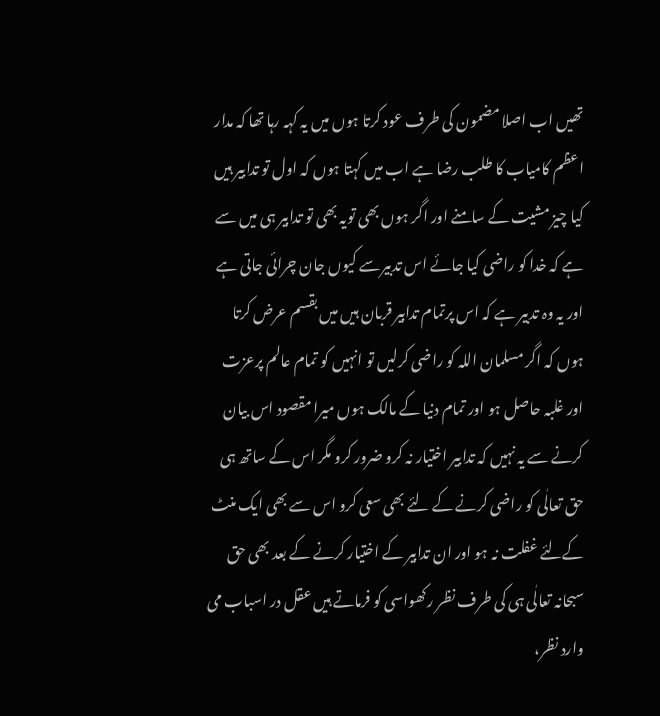تھیں اب اصلا مضمون کی طرف عود کرتا ہوں میں یہ کہہ رہا تھا کہ مدار اعظم کامیاب کا طلب رضا ہے اب میں کہتا ہوں کہ اول تو تدابیر ہیں کیا چیز مشیت کے سامنے اور اگر ہوں بھی تویہ بھی تو تدابیر ہی میں سے ہے کہ خدا کو راضی کیا جائے اس تدبیرسے کیوں جان چرائی جاتی ہے اور یہ وہ تدبیر ہے کہ اس پرتمام تدابیر قربان ہیں میں بقسم عرض کرتا ہوں کہ اگر مسلمان اللہ کو راضی کرلیں تو انہیں کو تمام عالم پرعزت اور غلبہ حاصل ہو اور تمام دنیا کے مالک ہوں میرا مقصود اس بیان کرنے سے یہ نہیں کہ تدابیر اختیار نہ کرو ضرور کرو مگر اس کے ساتھ ہی حق تعالٰی کو راضی کرنے کے لئے بھی سعی کرو اس سے بھی ایک منٹ کےلئے غفلت نہ ہو اور ان تدابیر کے اختیار کرنے کے بعد بھی حق سبحانہ تعالٰی ہی کی طرف نظر رکھواسی کو فرماتے ہیں عقل در اسباب می وارد نظر،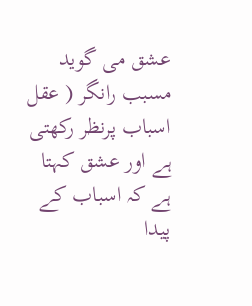عشق می گوید مسبب رانگر ( عقل اسباب پرنظر رکھتی ہے اور عشق کہتا ہے کہ اسباب کے پیدا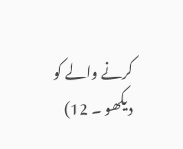کرنے والے کو دیکھو ۔ 12)